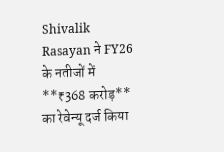Shivalik Rasayan ने FY26 के नतीजों में **₹368 करोड़** का रेवेन्यू दर्ज किया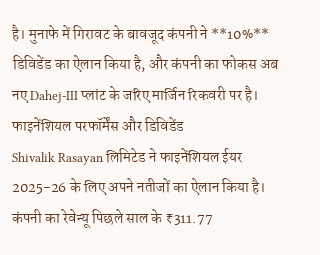है। मुनाफे में गिरावट के बावजूद कंपनी ने **10%** डिविडेंड का ऐलान किया है, और कंपनी का फोकस अब नए Dahej-III प्लांट के जरिए मार्जिन रिकवरी पर है।
फाइनेंशियल परफॉर्मेंस और डिविडेंड
Shivalik Rasayan लिमिटेड ने फाइनेंशियल ईयर 2025-26 के लिए अपने नतीजों का ऐलान किया है। कंपनी का रेवेन्यू पिछले साल के ₹311.77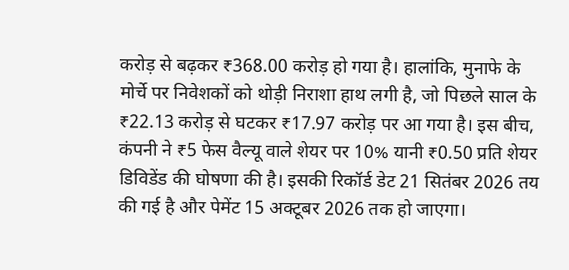करोड़ से बढ़कर ₹368.00 करोड़ हो गया है। हालांकि, मुनाफे के मोर्चे पर निवेशकों को थोड़ी निराशा हाथ लगी है, जो पिछले साल के ₹22.13 करोड़ से घटकर ₹17.97 करोड़ पर आ गया है। इस बीच, कंपनी ने ₹5 फेस वैल्यू वाले शेयर पर 10% यानी ₹0.50 प्रति शेयर डिविडेंड की घोषणा की है। इसकी रिकॉर्ड डेट 21 सितंबर 2026 तय की गई है और पेमेंट 15 अक्टूबर 2026 तक हो जाएगा।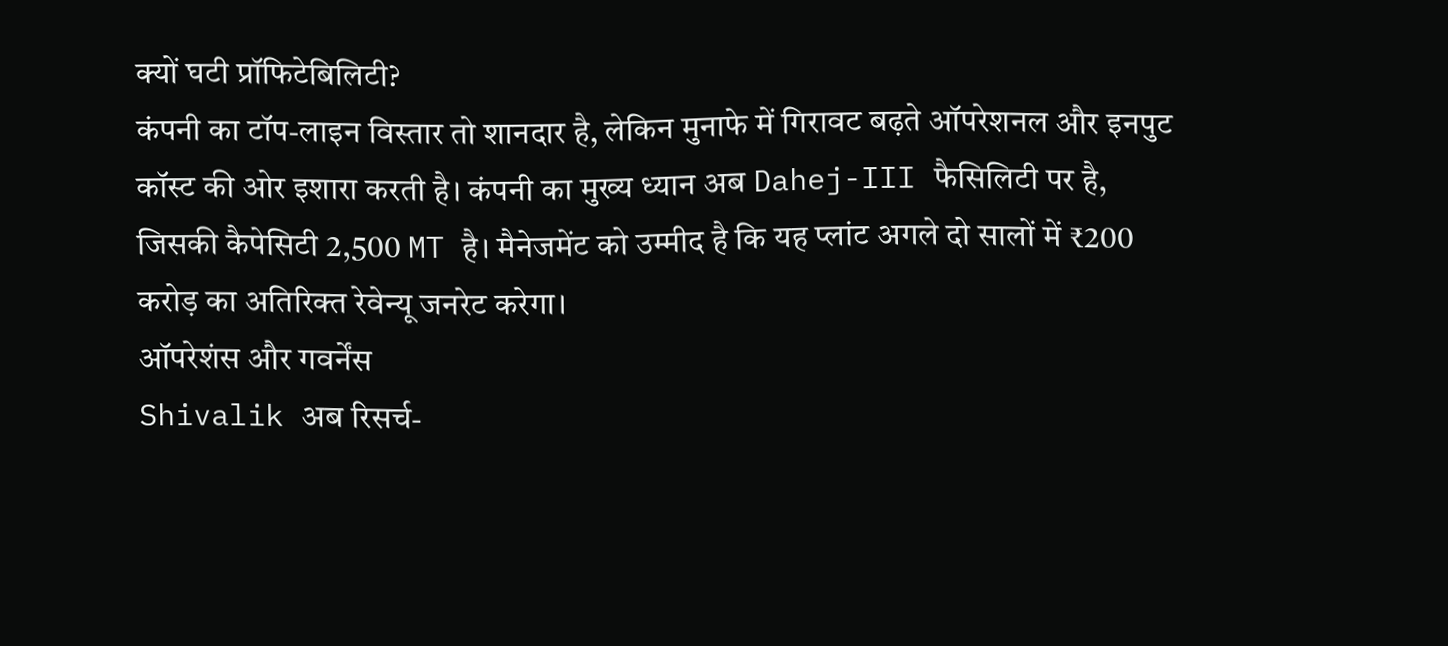क्यों घटी प्रॉफिटेबिलिटी?
कंपनी का टॉप-लाइन विस्तार तो शानदार है, लेकिन मुनाफे में गिरावट बढ़ते ऑपरेशनल और इनपुट कॉस्ट की ओर इशारा करती है। कंपनी का मुख्य ध्यान अब Dahej-III फैसिलिटी पर है, जिसकी कैपेसिटी 2,500 MT है। मैनेजमेंट को उम्मीद है कि यह प्लांट अगले दो सालों में ₹200 करोड़ का अतिरिक्त रेवेन्यू जनरेट करेगा।
ऑपरेशंस और गवर्नेंस
Shivalik अब रिसर्च-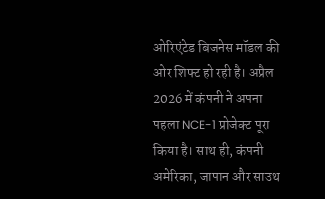ओरिएंटेड बिजनेस मॉडल की ओर शिफ्ट हो रही है। अप्रैल 2026 में कंपनी ने अपना पहला NCE-1 प्रोजेक्ट पूरा किया है। साथ ही, कंपनी अमेरिका, जापान और साउथ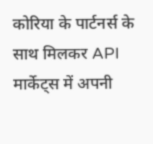कोरिया के पार्टनर्स के साथ मिलकर API मार्केट्स में अपनी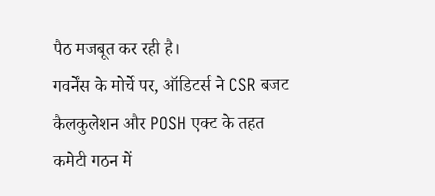पैठ मजबूत कर रही है।
गवर्नेंस के मोर्चे पर, ऑडिटर्स ने CSR बजट कैलकुलेशन और POSH एक्ट के तहत कमेटी गठन में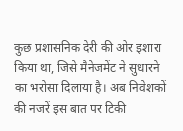कुछ प्रशासनिक देरी की ओर इशारा किया था, जिसे मैनेजमेंट ने सुधारने का भरोसा दिलाया है। अब निवेशकों की नजरें इस बात पर टिकी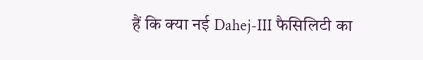हैं कि क्या नई Dahej-III फैसिलिटी का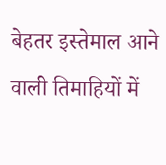बेहतर इस्तेमाल आने वाली तिमाहियों में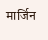मार्जिन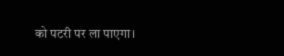को पटरी पर ला पाएगा।